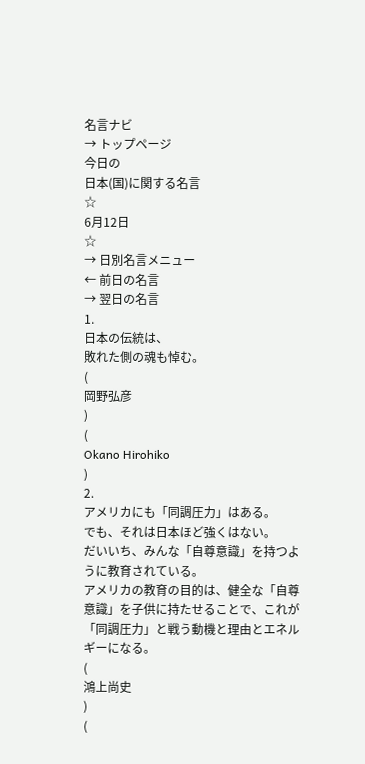名言ナビ
→ トップページ
今日の
日本(国)に関する名言
☆
6月12日
☆
→ 日別名言メニュー
← 前日の名言
→ 翌日の名言
1.
日本の伝統は、
敗れた側の魂も悼む。
(
岡野弘彦
)
(
Okano Hirohiko
)
2.
アメリカにも「同調圧力」はある。
でも、それは日本ほど強くはない。
だいいち、みんな「自尊意識」を持つように教育されている。
アメリカの教育の目的は、健全な「自尊意識」を子供に持たせることで、これが「同調圧力」と戦う動機と理由とエネルギーになる。
(
鴻上尚史
)
(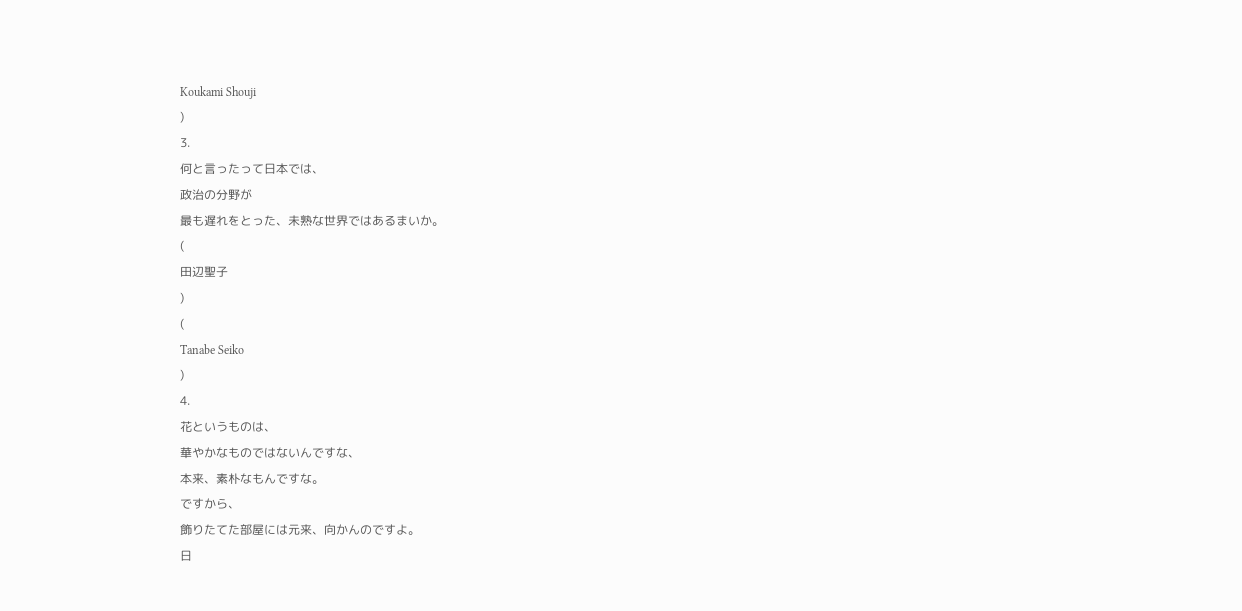Koukami Shouji
)
3.
何と言ったって日本では、
政治の分野が
最も遅れをとった、未熟な世界ではあるまいか。
(
田辺聖子
)
(
Tanabe Seiko
)
4.
花というものは、
華やかなものではないんですな、
本来、素朴なもんですな。
ですから、
飾りたてた部屋には元来、向かんのですよ。
日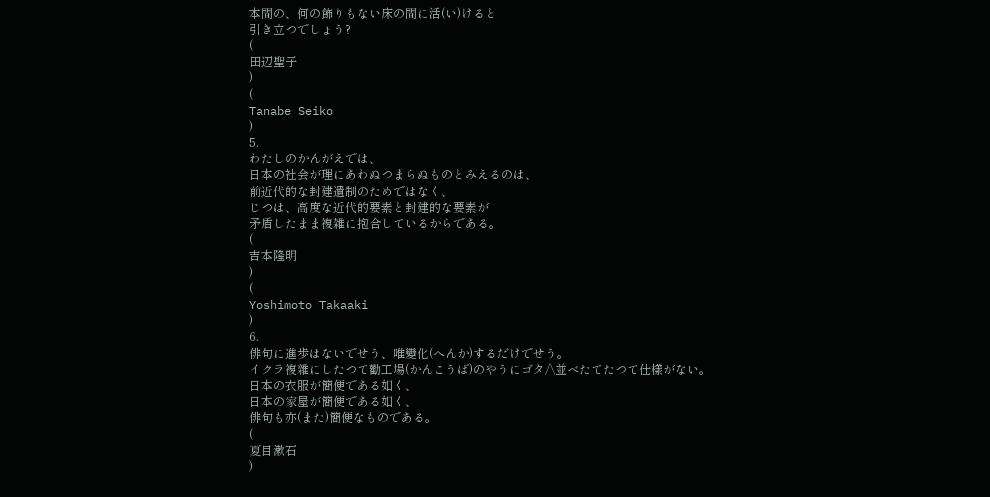本間の、何の飾りもない床の間に活(い)けると
引き立つでしょう?
(
田辺聖子
)
(
Tanabe Seiko
)
5.
わたしのかんがえでは、
日本の社会が理にあわぬつまらぬものとみえるのは、
前近代的な封建遺制のためではなく、
じつは、高度な近代的要素と封建的な要素が
矛盾したまま複雑に抱合しているからである。
(
吉本隆明
)
(
Yoshimoto Takaaki
)
6.
俳句に進歩はないでせう、唯變化(へんか)するだけでせう。
イクラ複雜にしたつて勸工場(かんこうば)のやうにゴタ/\並べたてたつて仕樣がない。
日本の衣服が簡便である如く、
日本の家屋が簡便である如く、
俳句も亦(また)簡便なものである。
(
夏目漱石
)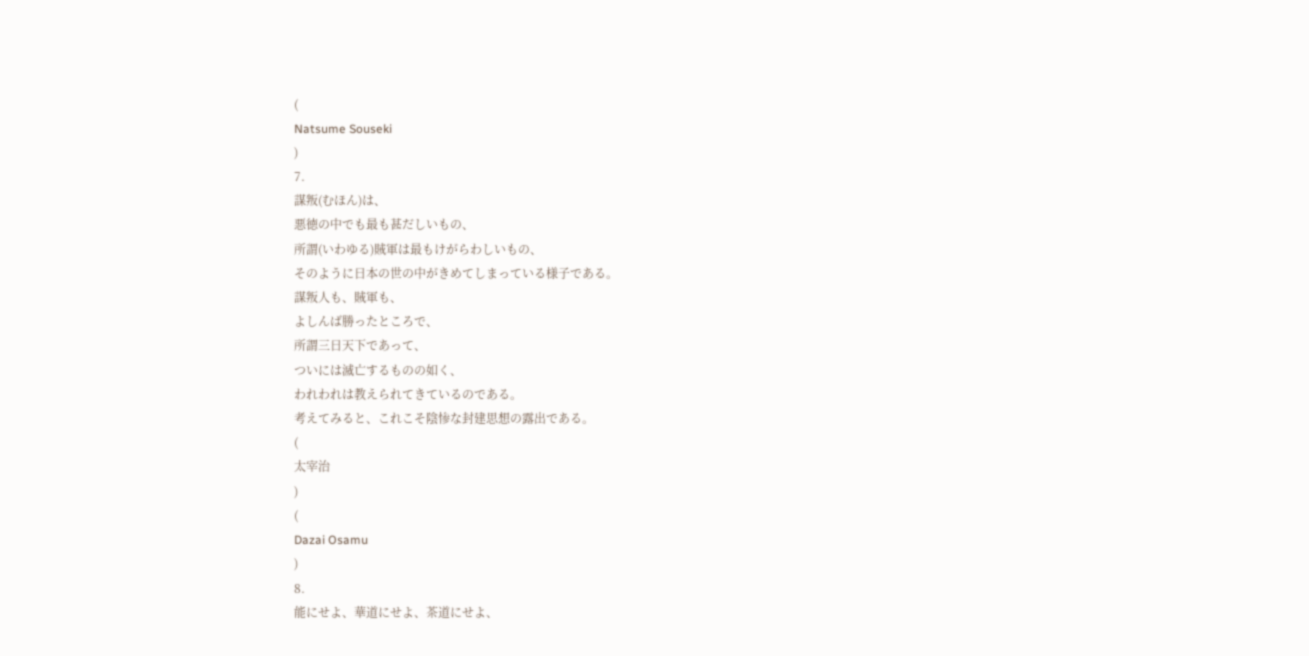(
Natsume Souseki
)
7.
謀叛(むほん)は、
悪徳の中でも最も甚だしいもの、
所謂(いわゆる)賊軍は最もけがらわしいもの、
そのように日本の世の中がきめてしまっている様子である。
謀叛人も、賊軍も、
よしんば勝ったところで、
所謂三日天下であって、
ついには滅亡するものの如く、
われわれは教えられてきているのである。
考えてみると、これこそ陰惨な封建思想の露出である。
(
太宰治
)
(
Dazai Osamu
)
8.
能にせよ、華道にせよ、茶道にせよ、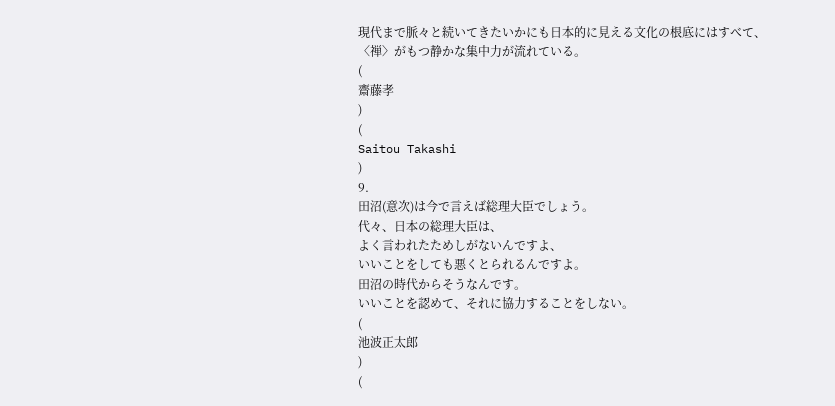現代まで脈々と続いてきたいかにも日本的に見える文化の根底にはすべて、
〈禅〉がもつ静かな集中力が流れている。
(
齋藤孝
)
(
Saitou Takashi
)
9.
田沼(意次)は今で言えば総理大臣でしょう。
代々、日本の総理大臣は、
よく言われたためしがないんですよ、
いいことをしても悪くとられるんですよ。
田沼の時代からそうなんです。
いいことを認めて、それに協力することをしない。
(
池波正太郎
)
(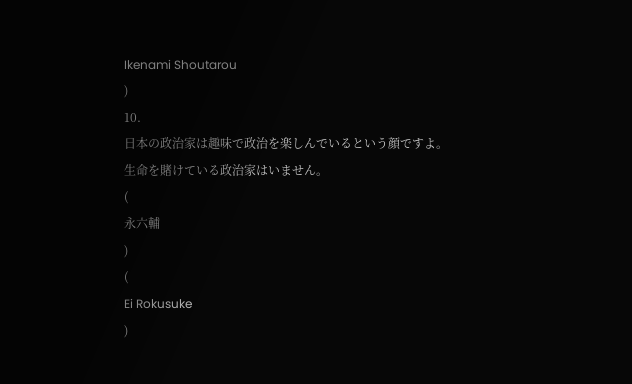Ikenami Shoutarou
)
10.
日本の政治家は趣味で政治を楽しんでいるという顔ですよ。
生命を賭けている政治家はいません。
(
永六輔
)
(
Ei Rokusuke
)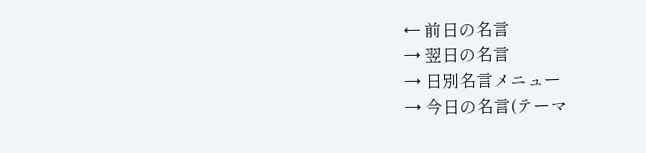← 前日の名言
→ 翌日の名言
→ 日別名言メニュー
→ 今日の名言(テーマ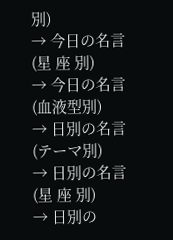別)
→ 今日の名言(星 座 別)
→ 今日の名言(血液型別)
→ 日別の名言(テーマ別)
→ 日別の名言(星 座 別)
→ 日別の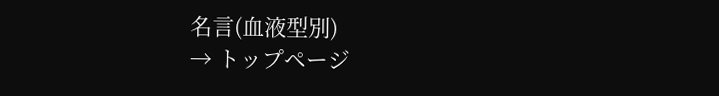名言(血液型別)
→ トップページ